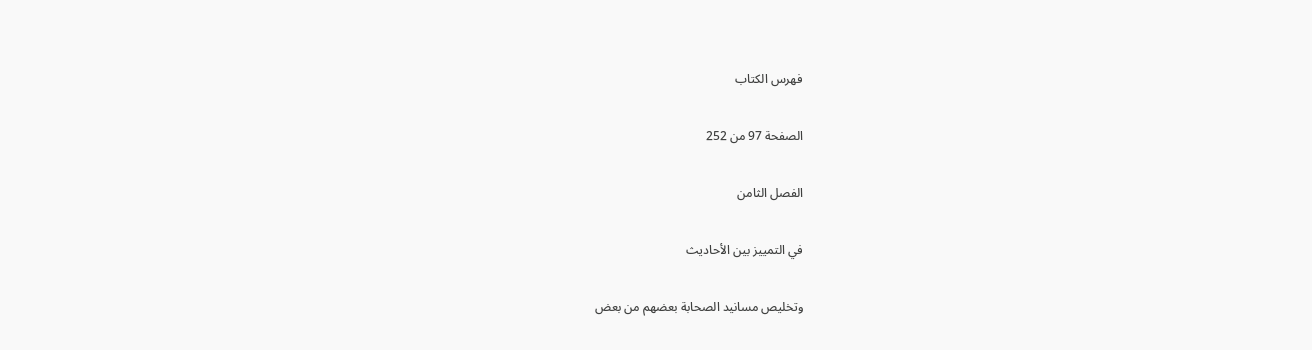فهرس الكتاب

الصفحة 97 من 252

الفصل الثامن

في التمييز بين الأحاديث

وتخليص مسانيد الصحابة بعضهم من بعض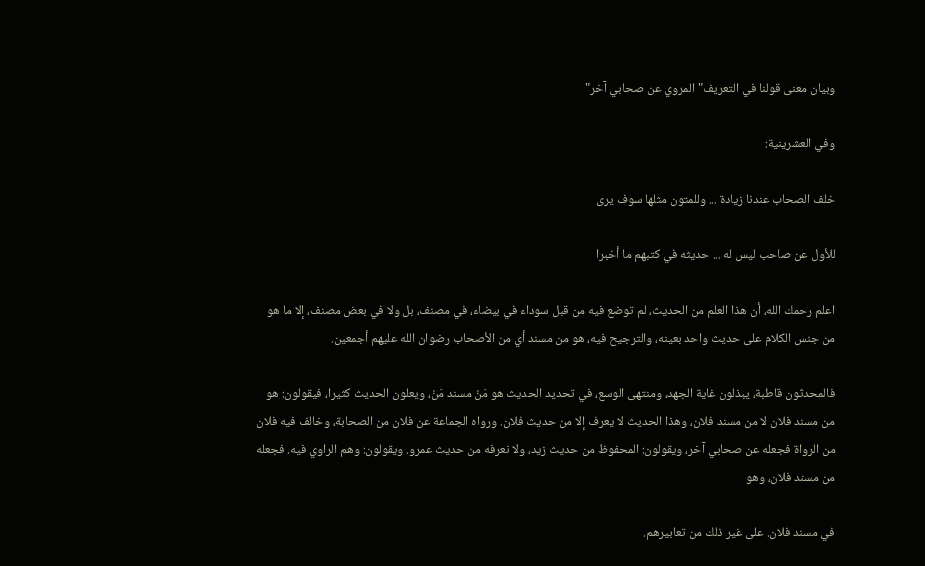وبيان معنى قولنا في التعريف"المروي عن صحابي آخر"

وفي العشرينية:

خلف الصحاب عندنا زيادة ... وللمتون مثلها سوف يرى

للأول عن صاحب ليس له ... حديثه في كتبهم ما أخبرا

اعلم رحمك الله، أن هذا العلم من الحديث، لم توضع فيه من قبل سوداء في بيضاء، في مصنف، بل ولا في بعض مصنف، إلا ما هو من جنس الكلام على حديث واحد بعينه، والترجيح فيه، هو من مسند أي من الأصحاب رضوان الله عليهم أجمعين.

فالمحدثون قاطبة، يبذلون غاية الجهد، ومنتهى الوسع، في تحديد الحديث هو مَنْ مسند مَنْ، ويعلون الحديث كثيرا، فيقولون: هو من مسند فلان لا من مسند فلان، وهذا الحديث لا يعرف إلا من حديث فلان. ورواه الجماعة عن فلان من الصحابة، وخالف فيه فلان من الرواة فجعله عن صحابي آخر، ويقولون: المحفوظ من حديث زيد، ولا نعرفه من حديث عمرو. ويقولون: وهم الراوي فيه. فجعله من مسند فلان، وهو

في مسند فلان. على غير ذلك من تعابيرهم.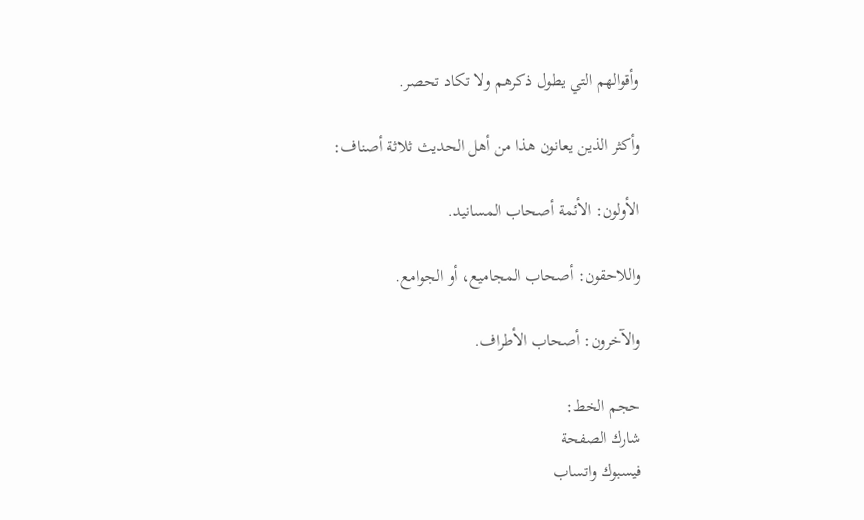وأقوالهم التي يطول ذكرهم ولا تكاد تحصر.

وأكثر الذين يعانون هذا من أهل الحديث ثلاثة أصناف:

الأولون: الأئمة أصحاب المسانيد.

واللاحقون: أصحاب المجاميع، أو الجوامع.

والآخرون: أصحاب الأطراف.

حجم الخط:
شارك الصفحة
فيسبوك واتساب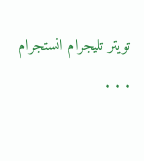تويتر تليجرام انستجرام
. . .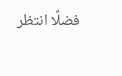فضلًا انتظر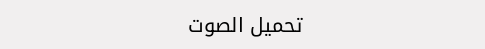تحميل الصوت